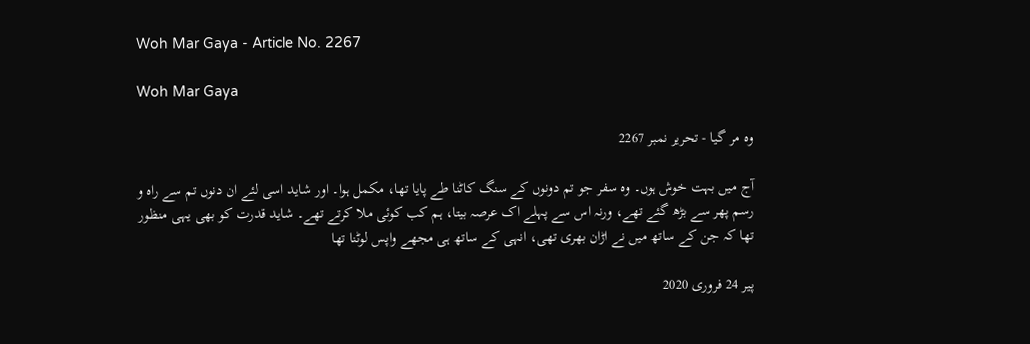Woh Mar Gaya - Article No. 2267

Woh Mar Gaya

وہ مر گیا - تحریر نمبر 2267

آج میں بہت خوش ہوں۔ وہ سفر جو تم دونوں کے سنگ کاٹنا طے پایا تھا، مکمل ہوا۔ اور شاید اسی لئے ان دنوں تم سے راہ و رسم پھر سے بڑھ گئے تھے، ورنہ اس سے پہلے اک عرصہ بیتا، ہم کب کوئی ملا کرتے تھے۔ شاید قدرت کو بھی یہی منظور تھا کہ جن کے ساتھ میں نے اڑان بھری تھی، انہی کے ساتھ ہی مجھے واپس لوٹنا تھا

پیر 24 فروری 2020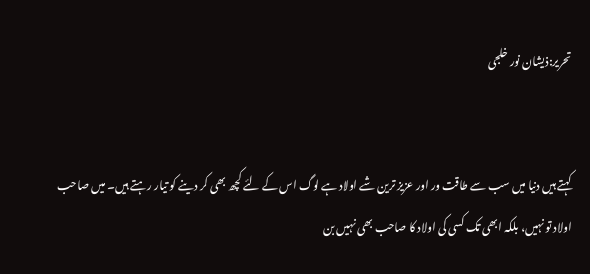تحریر:ذیشان نور خلجی


کہتے ہیں دنیا میں سب سے طاقت ور اور عزیز ترین شے اولاد ہے لوگ اس کے لئے کچھ بھی کر دینے کو تیار رہتے ہیں۔ میں صاحب اولاد تو نہیں، بلکہ ابھی تک کسی کی اولاد کا صاحب بھی نہیں بن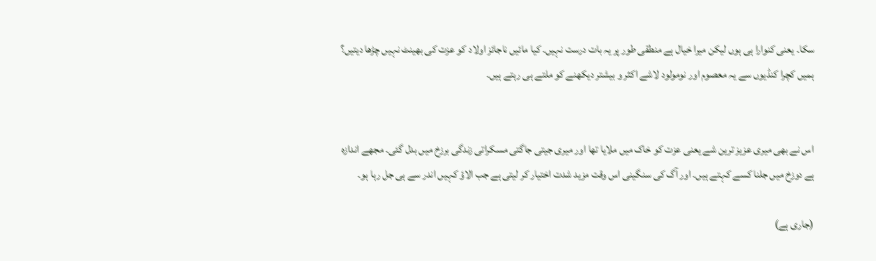سکا۔ یعنی کنوارا ہی ہوں لیکن میرا خیال ہے منطقی طور پر یہ بات درست نہیں۔ کیا مائیں ناجائز اولاد کو عزت کی بھینٹ نہیں چڑھا دیتیں؟ ہمیں کچرا کنڈیوں سے یہ معصوم اور نومولود لاشے اکثر و بیشتر دیکھنے کو ملتے ہی رہتے ہیں۔


اس نے بھی میری عزیز ترین شے یعنی عزت کو خاک میں ملایا تھا اور میری جیتی جاگتی مسکراتی زندگی برزخ میں بدل گئی۔ مجھے اندازہ ہے دوزخ میں جلنا کسے کہتے ہیں۔ اور آگ کی سنگینی اس وقت مزید شدت اختیار کر لیتی ہے جب الاؤ کہیں اندر سے ہی جل رہا ہو۔

(جاری ہے)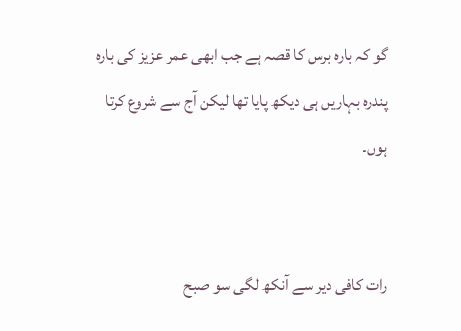گو کہ بارہ برس کا قصہ ہے جب ابھی عمر عزیز کی بارہ پندرہ بہاریں ہی دیکھ پایا تھا لیکن آج سے شروع کرتا ہوں۔


رات کافی دیر سے آنکھ لگی سو صبح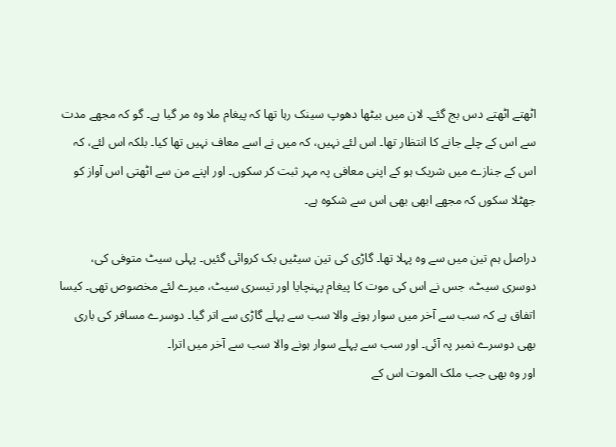اٹھتے اٹھتے دس بج گئے۔ لان میں بیٹھا دھوپ سینک رہا تھا کہ پیغام ملا وہ مر گیا ہے۔ گو کہ مجھے مدت سے اس کے چلے جانے کا انتظار تھا۔ اس لئے نہیں، کہ میں نے اسے معاف نہیں تھا کیا۔ بلکہ اس لئے، کہ اس کے جنازے میں شریک ہو کے اپنی معافی پہ مہر ثبت کر سکوں۔ اور اپنے من سے اٹھتی اس آواز کو جھٹلا سکوں کہ مجھے ابھی بھی اس سے شکوہ ہے۔

دراصل ہم تین میں سے وہ پہلا تھا۔ گاڑی کی تین سیٹیں بک کروائی گئیں۔ پہلی سیٹ متوفی کی، دوسری سیٹ، جس نے اس کی موت کا پیغام پہنچایا اور تیسری سیٹ، میرے لئے مخصوص تھی۔ کیسا اتفاق ہے کہ سب سے آخر میں سوار ہونے والا سب سے پہلے گاڑی سے اتر گیا۔ دوسرے مسافر کی باری بھی دوسرے نمبر پہ آئی۔ اور سب سے پہلے سوار ہونے والا سب سے آخر میں اترا۔
اور وہ بھی جب ملک الموت اس کے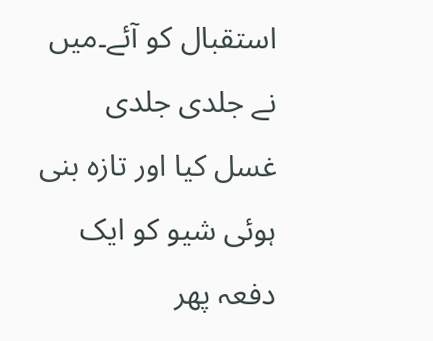استقبال کو آئے۔میں نے جلدی جلدی غسل کیا اور تازہ بنی ہوئی شیو کو ایک دفعہ پھر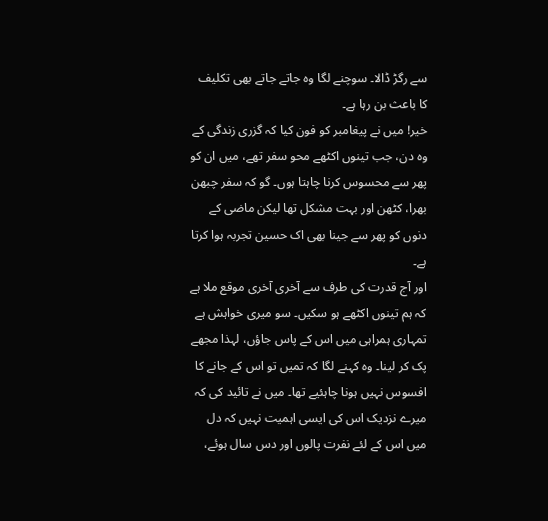سے رگڑ ڈالا۔ سوچنے لگا وہ جاتے جاتے بھی تکلیف کا باعث بن رہا ہے۔
خیر! میں نے پیغامبر کو فون کیا کہ گزری زندگی کے وہ دن، جب تینوں اکٹھے محو سفر تھے، میں ان کو پھر سے محسوس کرنا چاہتا ہوں۔ گو کہ سفر چبھن بھرا، کٹھن اور بہت مشکل تھا لیکن ماضی کے دنوں کو پھر سے جینا بھی اک حسین تجربہ ہوا کرتا ہے۔
اور آج قدرت کی طرف سے آخری آخری موقع ملا ہے کہ ہم تینوں اکٹھے ہو سکیں۔ سو میری خواہش ہے تمہاری ہمراہی میں اس کے پاس جاؤں، لہذا مجھے پک کر لینا۔ وہ کہنے لگا کہ تمیں تو اس کے جانے کا افسوس نہیں ہونا چاہئیے تھا۔ میں نے تائید کی کہ میرے نزدیک اس کی ایسی اہمیت نہیں کہ دل میں اس کے لئے نفرت پالوں اور دس سال ہوئے،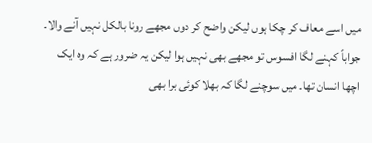میں اسے معاف کر چکا ہوں لیکن واضح کر دوں مجھے رونا بالکل نہیں آنے والا۔
جواباً کہنے لگا افسوس تو مجھے بھی نہیں ہوا لیکن یہ ضرور ہے کہ وہ ایک اچھا انسان تھا۔ میں سوچنے لگا کہ بھلا کوئی برا بھی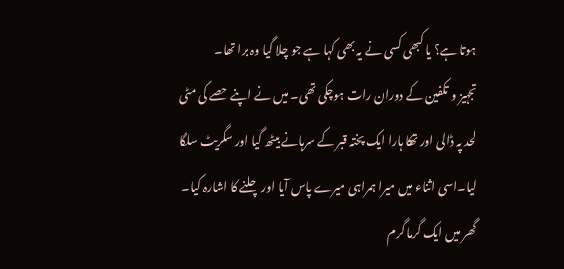ہوتا ہے؟ یا کبھی کسی نے یہ بھی کہا ہے جو چلا گیا وہ برا تھا۔
تجہیز و تکفین کے دوران رات ہوچکی تھی۔ میں نے اپنے حصے کی مٹی لحد پہ ڈالی اور تھکا ہارا ایک پختہ قبر کے سرہانے بیٹھ گیا اور سگریٹ سلگا لیا۔اسی اثناء میں میرا ہمراہی میرے پاس آیا اور چلنے کا اشارہ کیا۔
گھر میں ایک گرما گرم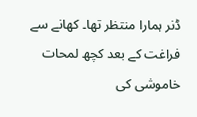ڈنر ہمارا منتظر تھا۔ کھانے سے فراغت کے بعد کچھ لمحات خاموشی کی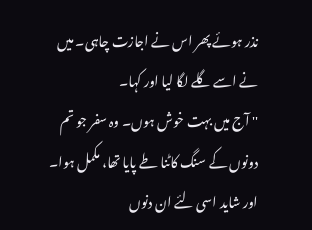نذر ہوئے پھر اس نے اجازت چاہی۔ میں نے اسے گلے لگا لیا اور کہا۔
'' آج میں بہت خوش ہوں۔ وہ سفر جو تم دونوں کے سنگ کاٹنا طے پایا تھا، مکمل ہوا۔ اور شاید اسی لئے ان دنوں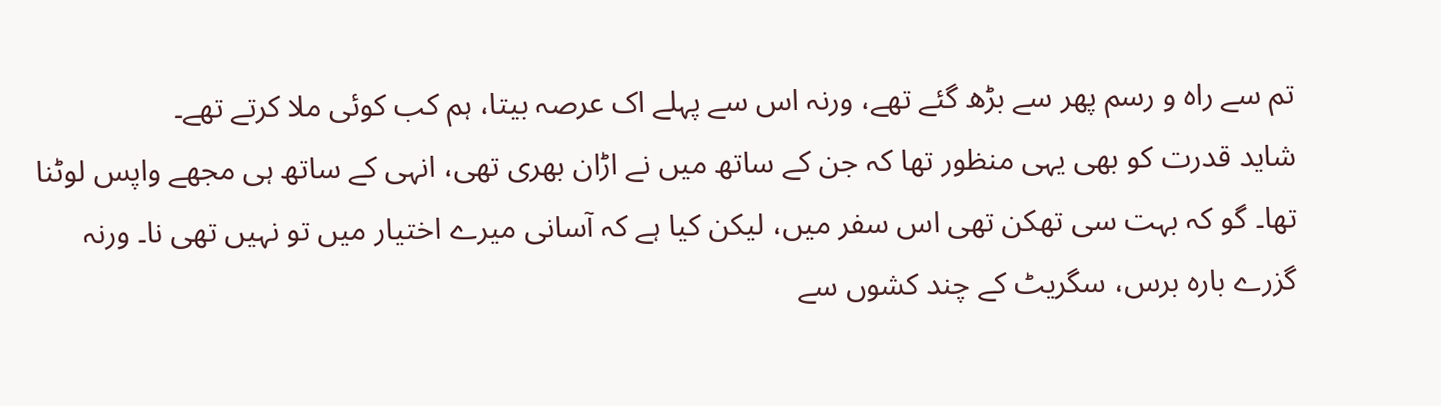تم سے راہ و رسم پھر سے بڑھ گئے تھے، ورنہ اس سے پہلے اک عرصہ بیتا، ہم کب کوئی ملا کرتے تھے۔
شاید قدرت کو بھی یہی منظور تھا کہ جن کے ساتھ میں نے اڑان بھری تھی، انہی کے ساتھ ہی مجھے واپس لوٹنا تھا۔ گو کہ بہت سی تھکن تھی اس سفر میں، لیکن کیا ہے کہ آسانی میرے اختیار میں تو نہیں تھی نا۔ ورنہ گزرے بارہ برس، سگریٹ کے چند کشوں سے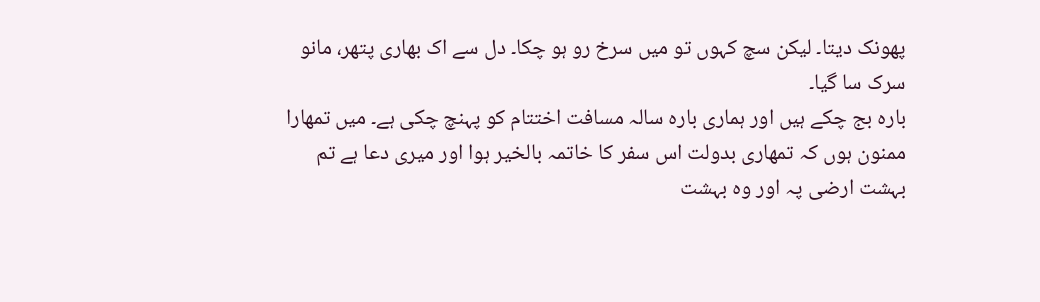پھونک دیتا۔ لیکن سچ کہوں تو میں سرخ رو ہو چکا۔ دل سے اک بھاری پتھر، مانو سرک سا گیا۔
بارہ بج چکے ہیں اور ہماری بارہ سالہ مسافت اختتام کو پہنچ چکی ہے۔ میں تمھارا ممنون ہوں کہ تمھاری بدولت اس سفر کا خاتمہ بالخیر ہوا اور میری دعا ہے تم بہشت ارضی پہ اور وہ بہشت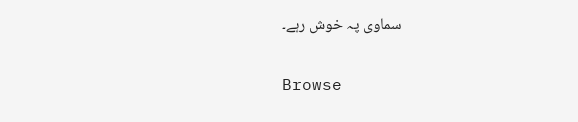سماوی پہ خوش رہے۔

Browse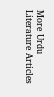More Urdu Literature Articles